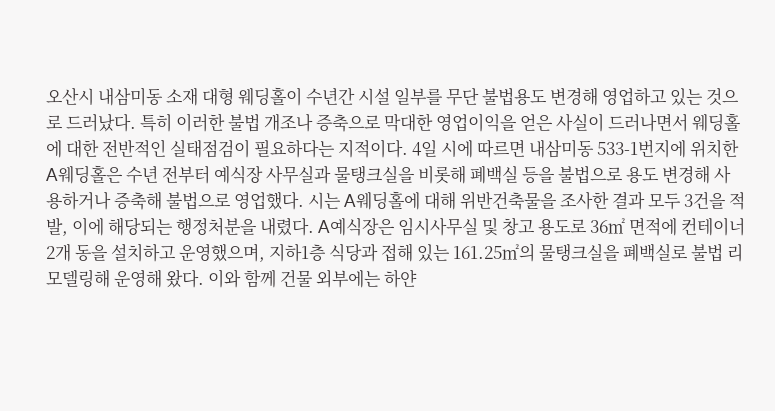오산시 내삼미동 소재 대형 웨딩홀이 수년간 시설 일부를 무단 불법용도 변경해 영업하고 있는 것으로 드러났다. 특히 이러한 불법 개조나 증축으로 막대한 영업이익을 얻은 사실이 드러나면서 웨딩홀에 대한 전반적인 실태점검이 필요하다는 지적이다. 4일 시에 따르면 내삼미동 533-1번지에 위치한 A웨딩홀은 수년 전부터 예식장 사무실과 물탱크실을 비롯해 폐백실 등을 불법으로 용도 변경해 사용하거나 증축해 불법으로 영업했다. 시는 A웨딩홀에 대해 위반건축물을 조사한 결과 모두 3건을 적발, 이에 해당되는 행정처분을 내렸다. A예식장은 임시사무실 및 창고 용도로 36㎡ 면적에 컨테이너 2개 동을 설치하고 운영했으며, 지하1층 식당과 접해 있는 161.25㎡의 물탱크실을 폐백실로 불법 리모델링해 운영해 왔다. 이와 함께 건물 외부에는 하얀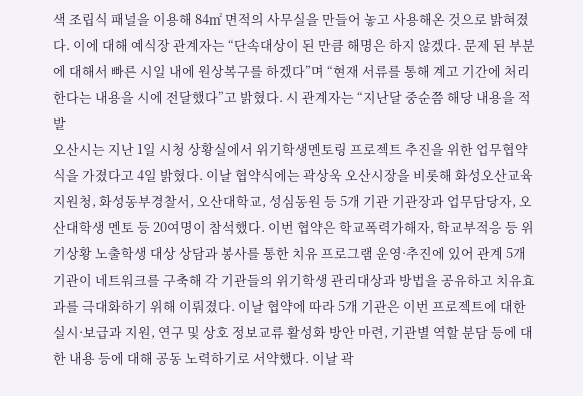색 조립식 패널을 이용해 84㎡ 면적의 사무실을 만들어 놓고 사용해온 것으로 밝혀졌다. 이에 대해 예식장 관계자는 “단속대상이 된 만큼 해명은 하지 않겠다. 문제 된 부분에 대해서 빠른 시일 내에 원상복구를 하겠다”며 “현재 서류를 통해 계고 기간에 처리한다는 내용을 시에 전달했다”고 밝혔다. 시 관계자는 “지난달 중순쯤 해당 내용을 적발
오산시는 지난 1일 시청 상황실에서 위기학생멘토링 프로젝트 추진을 위한 업무협약식을 가졌다고 4일 밝혔다. 이날 협약식에는 곽상욱 오산시장을 비롯해 화성오산교육지원청, 화성동부경찰서, 오산대학교, 성심동원 등 5개 기관 기관장과 업무담당자, 오산대학생 멘토 등 20여명이 참석했다. 이번 협약은 학교폭력가해자, 학교부적응 등 위기상황 노출학생 대상 상담과 봉사를 통한 치유 프로그램 운영·추진에 있어 관계 5개 기관이 네트워크를 구축해 각 기관들의 위기학생 관리대상과 방법을 공유하고 치유효과를 극대화하기 위해 이뤄졌다. 이날 협약에 따라 5개 기관은 이번 프로젝트에 대한 실시·보급과 지원, 연구 및 상호 정보교류 활성화 방안 마련, 기관별 역할 분담 등에 대한 내용 등에 대해 공동 노력하기로 서약했다. 이날 곽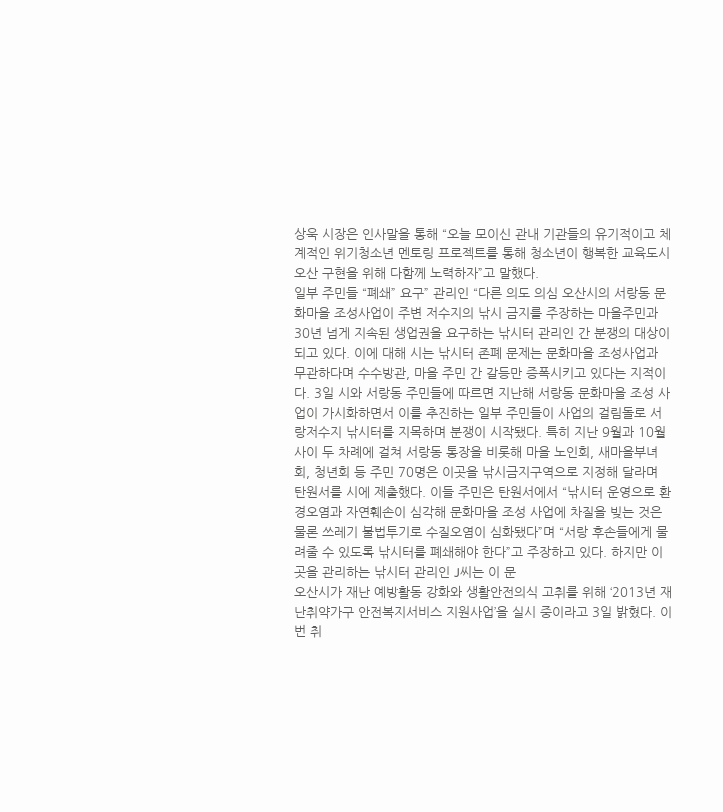상욱 시장은 인사말을 통해 “오늘 모이신 관내 기관들의 유기적이고 체계적인 위기청소년 멘토링 프로젝트를 통해 청소년이 행복한 교육도시 오산 구현을 위해 다함께 노력하자”고 말했다.
일부 주민들 “폐쇄” 요구” 관리인 “다른 의도 의심 오산시의 서랑동 문화마을 조성사업이 주변 저수지의 낚시 금지를 주장하는 마을주민과 30년 넘게 지속된 생업권을 요구하는 낚시터 관리인 간 분쟁의 대상이 되고 있다. 이에 대해 시는 낚시터 존폐 문제는 문화마을 조성사업과 무관하다며 수수방관, 마을 주민 간 갈등만 증폭시키고 있다는 지적이다. 3일 시와 서랑동 주민들에 따르면 지난해 서랑동 문화마을 조성 사업이 가시화하면서 이를 추진하는 일부 주민들이 사업의 걸림돌로 서랑저수지 낚시터를 지목하며 분쟁이 시작됐다. 특히 지난 9월과 10월 사이 두 차례에 걸쳐 서랑동 통장을 비롯해 마을 노인회, 새마을부녀회, 청년회 등 주민 70명은 이곳을 낚시금지구역으로 지정해 달라며 탄원서를 시에 제출했다. 이들 주민은 탄원서에서 “낚시터 운영으로 환경오염과 자연훼손이 심각해 문화마을 조성 사업에 차질을 빚는 것은 물론 쓰레기 불법투기로 수질오염이 심화됐다”며 “서랑 후손들에게 물려줄 수 있도록 낚시터를 폐쇄해야 한다”고 주장하고 있다. 하지만 이곳을 관리하는 낚시터 관리인 J씨는 이 문
오산시가 재난 예방활동 강화와 생활안전의식 고취를 위해 ‘2013년 재난취약가구 안전복지서비스 지원사업’을 실시 중이라고 3일 밝혔다. 이번 취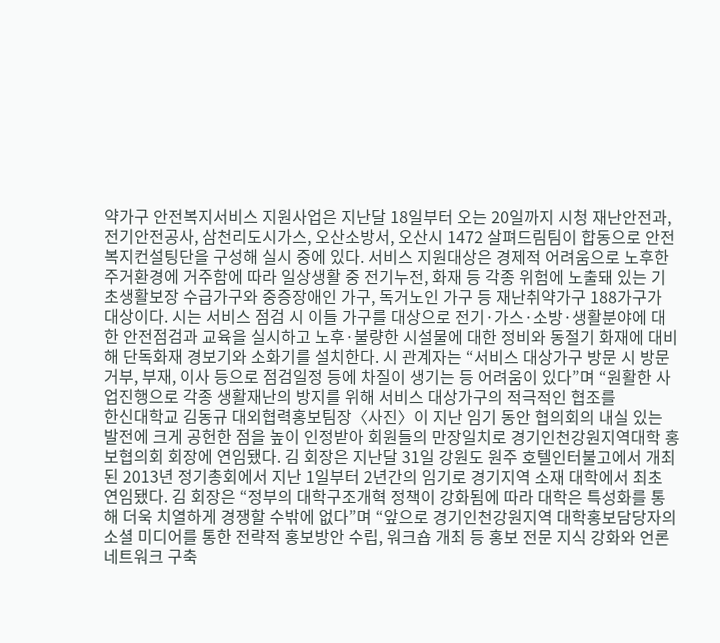약가구 안전복지서비스 지원사업은 지난달 18일부터 오는 20일까지 시청 재난안전과, 전기안전공사, 삼천리도시가스, 오산소방서, 오산시 1472 살펴드림팀이 합동으로 안전복지컨설팅단을 구성해 실시 중에 있다. 서비스 지원대상은 경제적 어려움으로 노후한 주거환경에 거주함에 따라 일상생활 중 전기누전, 화재 등 각종 위험에 노출돼 있는 기초생활보장 수급가구와 중증장애인 가구, 독거노인 가구 등 재난취약가구 188가구가 대상이다. 시는 서비스 점검 시 이들 가구를 대상으로 전기·가스·소방·생활분야에 대한 안전점검과 교육을 실시하고 노후·불량한 시설물에 대한 정비와 동절기 화재에 대비해 단독화재 경보기와 소화기를 설치한다. 시 관계자는 “서비스 대상가구 방문 시 방문거부, 부재, 이사 등으로 점검일정 등에 차질이 생기는 등 어려움이 있다”며 “원활한 사업진행으로 각종 생활재난의 방지를 위해 서비스 대상가구의 적극적인 협조를
한신대학교 김동규 대외협력홍보팀장〈사진〉이 지난 임기 동안 협의회의 내실 있는 발전에 크게 공헌한 점을 높이 인정받아 회원들의 만장일치로 경기인천강원지역대학 홍보협의회 회장에 연임됐다. 김 회장은 지난달 31일 강원도 원주 호텔인터불고에서 개최된 2013년 정기총회에서 지난 1일부터 2년간의 임기로 경기지역 소재 대학에서 최초 연임됐다. 김 회장은 “정부의 대학구조개혁 정책이 강화됨에 따라 대학은 특성화를 통해 더욱 치열하게 경쟁할 수밖에 없다”며 “앞으로 경기인천강원지역 대학홍보담당자의 소셜 미디어를 통한 전략적 홍보방안 수립, 워크숍 개최 등 홍보 전문 지식 강화와 언론 네트워크 구축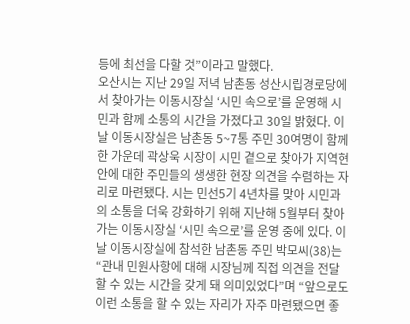등에 최선을 다할 것”이라고 말했다.
오산시는 지난 29일 저녁 남촌동 성산시립경로당에서 찾아가는 이동시장실 ‘시민 속으로’를 운영해 시민과 함께 소통의 시간을 가졌다고 30일 밝혔다. 이날 이동시장실은 남촌동 5~7통 주민 30여명이 함께한 가운데 곽상욱 시장이 시민 곁으로 찾아가 지역현안에 대한 주민들의 생생한 현장 의견을 수렴하는 자리로 마련됐다. 시는 민선5기 4년차를 맞아 시민과의 소통을 더욱 강화하기 위해 지난해 5월부터 찾아가는 이동시장실 ‘시민 속으로’를 운영 중에 있다. 이날 이동시장실에 참석한 남촌동 주민 박모씨(38)는 “관내 민원사항에 대해 시장님께 직접 의견을 전달할 수 있는 시간을 갖게 돼 의미있었다”며 “앞으로도 이런 소통을 할 수 있는 자리가 자주 마련됐으면 좋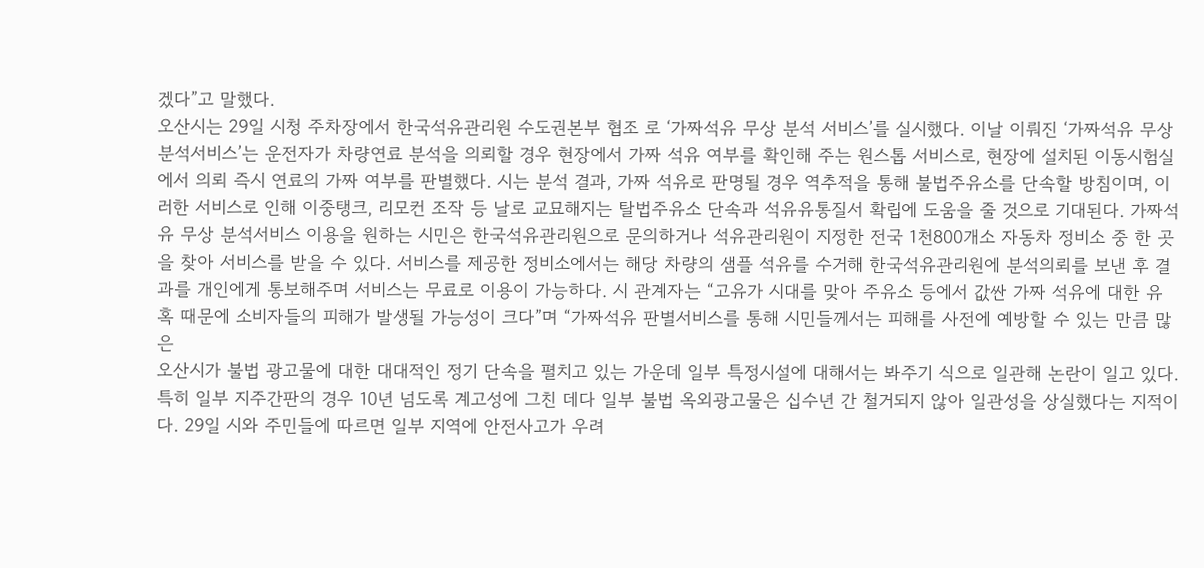겠다”고 말했다.
오산시는 29일 시청 주차장에서 한국석유관리원 수도권본부 협조 로 ‘가짜석유 무상 분석 서비스’를 실시했다. 이날 이뤄진 ‘가짜석유 무상 분석서비스’는 운전자가 차량연료 분석을 의뢰할 경우 현장에서 가짜 석유 여부를 확인해 주는 원스톱 서비스로, 현장에 설치된 이동시험실에서 의뢰 즉시 연료의 가짜 여부를 판별했다. 시는 분석 결과, 가짜 석유로 판명될 경우 역추적을 통해 불법주유소를 단속할 방침이며, 이러한 서비스로 인해 이중탱크, 리모컨 조작 등 날로 교묘해지는 탈법주유소 단속과 석유유통질서 확립에 도움을 줄 것으로 기대된다. 가짜석유 무상 분석서비스 이용을 원하는 시민은 한국석유관리원으로 문의하거나 석유관리원이 지정한 전국 1천800개소 자동차 정비소 중 한 곳을 찾아 서비스를 받을 수 있다. 서비스를 제공한 정비소에서는 해당 차량의 샘플 석유를 수거해 한국석유관리원에 분석의뢰를 보낸 후 결과를 개인에게 통보해주며 서비스는 무료로 이용이 가능하다. 시 관계자는 “고유가 시대를 맞아 주유소 등에서 값싼 가짜 석유에 대한 유혹 때문에 소비자들의 피해가 발생될 가능성이 크다”며 “가짜석유 판별서비스를 통해 시민들께서는 피해를 사전에 예방할 수 있는 만큼 많은
오산시가 불법 광고물에 대한 대대적인 정기 단속을 펼치고 있는 가운데 일부 특정시설에 대해서는 봐주기 식으로 일관해 논란이 일고 있다. 특히 일부 지주간판의 경우 10년 넘도록 계고성에 그친 데다 일부 불법 옥외광고물은 십수년 간 철거되지 않아 일관성을 상실했다는 지적이다. 29일 시와 주민들에 따르면 일부 지역에 안전사고가 우려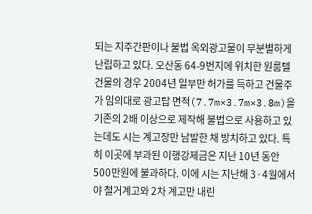되는 지주간판이나 불법 옥외광고물이 무분별하게 난립하고 있다. 오산동 64-9번지에 위치한 원룸텔 건물의 경우 2004년 일부만 허가를 득하고 건물주가 임의대로 광고탑 면적(7.7m×3.7m×3.8m)을 기존의 2배 이상으로 제작해 불법으로 사용하고 있는데도 시는 계고장만 남발한 채 방치하고 있다. 특히 이곳에 부과된 이행강제금은 지난 10년 동안 500만원에 불과하다. 이에 시는 지난해 3·4월에서야 철거계고와 2차 계고만 내린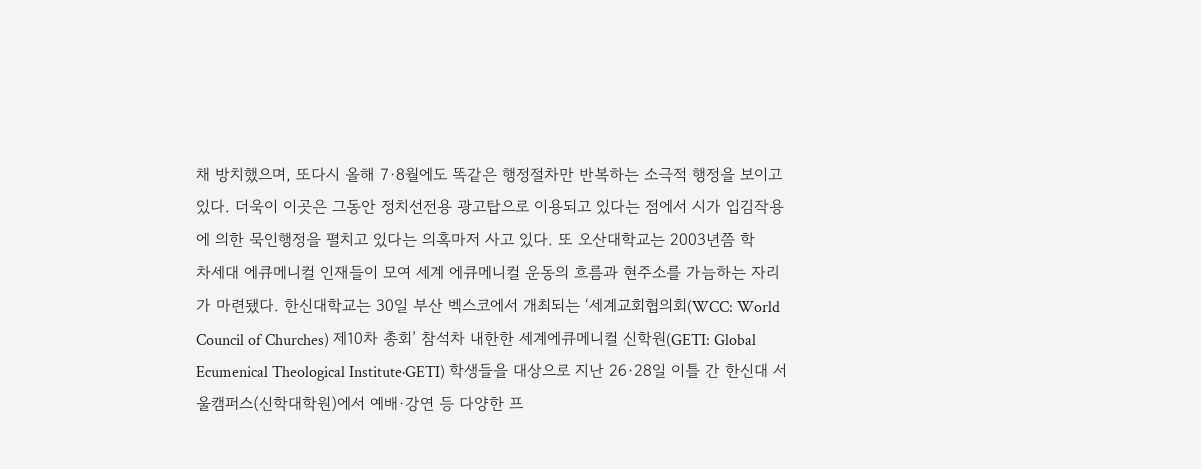채 방치했으며, 또다시 올해 7·8월에도 똑같은 행정절차만 반복하는 소극적 행정을 보이고 있다. 더욱이 이곳은 그동안 정치선전용 광고탑으로 이용되고 있다는 점에서 시가 입김작용에 의한 묵인행정을 펼치고 있다는 의혹마저 사고 있다. 또 오산대학교는 2003년쯤 학
차세대 에큐메니컬 인재들이 모여 세계 에큐메니컬 운동의 흐름과 현주소를 가늠하는 자리가 마련됐다. 한신대학교는 30일 부산 벡스코에서 개최되는 ‘세계교회협의회(WCC: World Council of Churches) 제10차 총회’ 참석차 내한한 세계에큐메니컬 신학원(GETI: Global Ecumenical Theological Institute·GETI) 학생들을 대상으로 지난 26·28일 이틀 간 한신대 서울캠퍼스(신학대학원)에서 예배·강연 등 다양한 프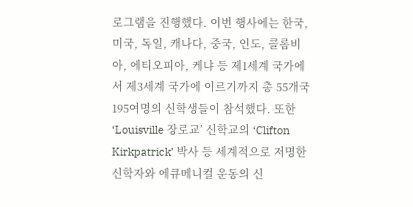로그램을 진행했다. 이번 행사에는 한국, 미국, 독일, 캐나다, 중국, 인도, 콜롬비아, 에티오피아, 케냐 등 제1세계 국가에서 제3세계 국가에 이르기까지 총 55개국 195여명의 신학생들이 참석했다. 또한 ‘Louisville 장로교’ 신학교의 ‘Clifton Kirkpatrick’ 박사 등 세계적으로 저명한 신학자와 에큐메니컬 운동의 신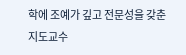학에 조예가 깊고 전문성을 갖춘 지도교수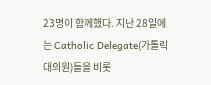23명이 함께했다. 지난 28일에는 Catholic Delegate(가톨릭 대의원)들을 비롯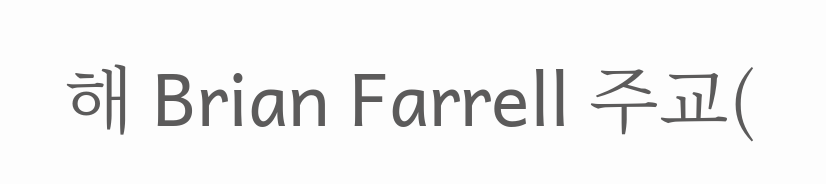해 Brian Farrell 주교(